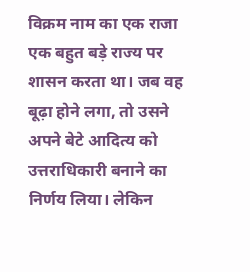विक्रम नाम का एक राजा एक बहुत बड़े राज्य पर शासन करता था। जब वह बूढ़ा होने लगा, तो उसने अपने बेटे आदित्य को उत्तराधिकारी बनाने का निर्णय लिया। लेकिन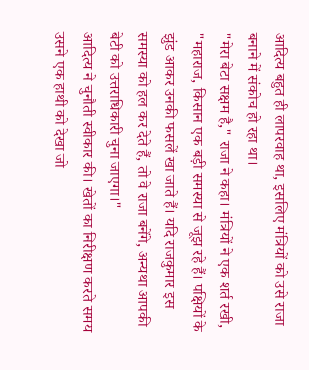आदित्य बहुत ही लापरवाह था, इसलिए मंत्रियों को उसे राजा बनाने में संकोच हो रहा था।
"मेरा बेटा सक्षम है," राजा ने कहा। मंत्रियों ने एक शर्त रखी, "महाराज, किसान एक बड़ी समस्या से जूझ रहे हैं। पक्षियों के झुंड आकर उनकी फसलें खा जाते हैं। यदि राजकुमार इस समस्या को हल कर देते हैं, तो वे राजा बनेंगे, अन्यथा आपकी बेटी को उत्तराधिकारी चुना जाएगा।"
आदित्य ने चुनौती स्वीकार की। खेतों का निरीक्षण करते समय उसने एक हाथी को देखा जो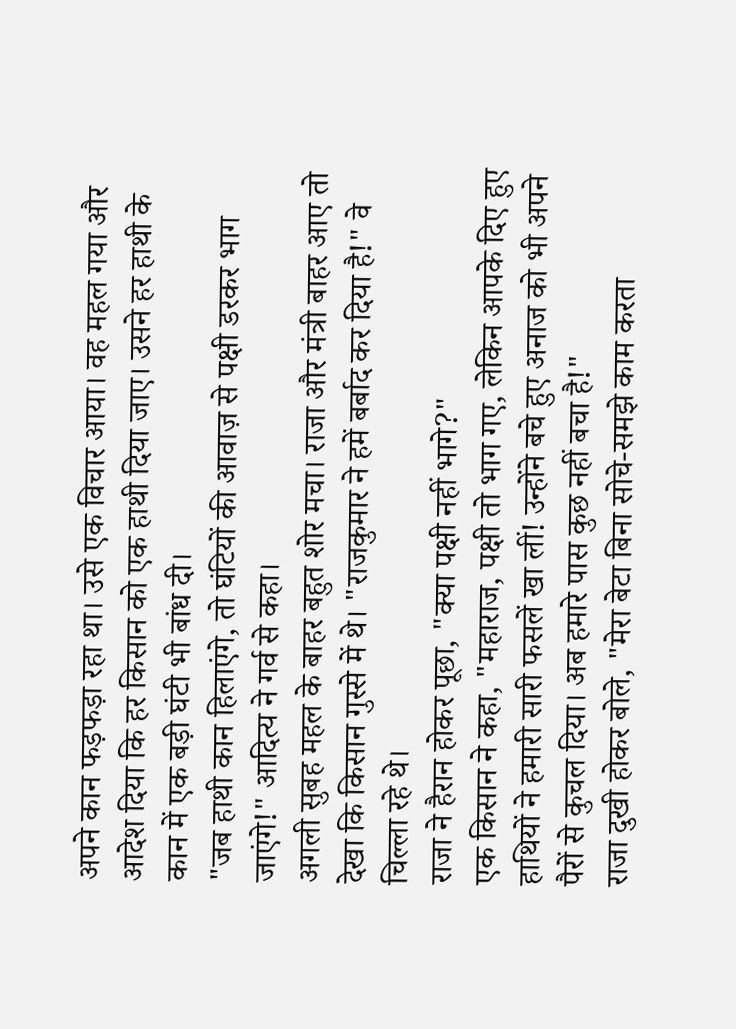अपने कान फड़फड़ा रहा था। उसे एक विचार आया। वह महल गया और आदेश दिया कि हर किसान को एक हाथी दिया जाए। उसने हर हाथी के कान में एक बड़ी घंटी भी बांध दी।
"जब हाथी कान हिलाएंगे, तो घंटियों की आवाज़ से पक्षी डरकर भाग जाएंगे!" आदित्य ने गर्व से कहा।
अगली सुबह महल के बाहर बहुत शोर मचा। राजा और मंत्री बाहर आए तो देखा कि किसान गुस्से में थे। "राजकुमार ने हमें बर्बाद कर दिया है!" वे चिल्ला रहे थे।
राजा ने हैरान होकर पूछा, "क्या पक्षी नहीं भागे?"
एक किसान ने कहा, "महाराज, पक्षी तो भाग गए, लेकिन आपके दिए हुए हाथियों ने हमारी सारी फसलें खा लीं! उन्होंने बचे हुए अनाज को भी अपने पैरों से कुचल दिया। अब हमारे पास कुछ नहीं बचा है!"
राजा दुखी होकर बोले, "मेरा बेटा बिना सोचे-समझे काम करता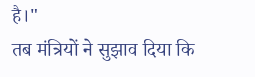है।"
तब मंत्रियों ने सुझाव दिया कि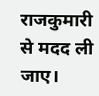राजकुमारी से मदद ली जाए।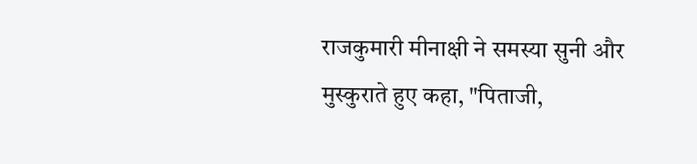राजकुमारी मीनाक्षी ने समस्या सुनी और मुस्कुराते हुए कहा, "पिताजी,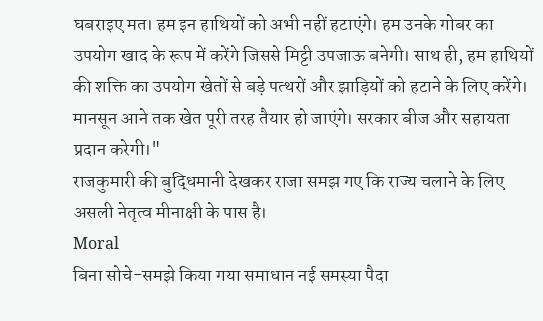घबराइए मत। हम इन हाथियों को अभी नहीं हटाएंगे। हम उनके गोबर का उपयोग खाद के रूप में करेंगे जिससे मिट्टी उपजाऊ बनेगी। साथ ही, हम हाथियों की शक्ति का उपयोग खेतों से बड़े पत्थरों और झाड़ियों को हटाने के लिए करेंगे। मानसून आने तक खेत पूरी तरह तैयार हो जाएंगे। सरकार बीज और सहायता प्रदान करेगी।"
राजकुमारी की बुद्धिमानी देखकर राजा समझ गए कि राज्य चलाने के लिए असली नेतृत्व मीनाक्षी के पास है।
Moral
बिना सोचे-समझे किया गया समाधान नई समस्या पैदा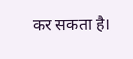कर सकता है।